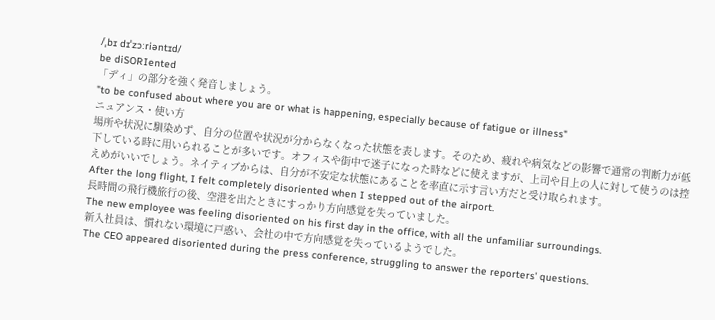/ˌbɪ dɪˈzɔːriəntɪd/
be diSORIented
「ディ」の部分を強く発音しましょう。
"to be confused about where you are or what is happening, especially because of fatigue or illness"
ニュアンス・使い方
場所や状況に馴染めず、自分の位置や状況が分からなくなった状態を表します。そのため、疲れや病気などの影響で通常の判断力が低下している時に用いられることが多いです。オフィスや街中で迷子になった時などに使えますが、上司や目上の人に対して使うのは控えめがいいでしょう。ネイティブからは、自分が不安定な状態にあることを率直に示す言い方だと受け取られます。
After the long flight, I felt completely disoriented when I stepped out of the airport.
長時間の飛行機旅行の後、空港を出たときにすっかり方向感覚を失っていました。
The new employee was feeling disoriented on his first day in the office, with all the unfamiliar surroundings.
新入社員は、慣れない環境に戸惑い、会社の中で方向感覚を失っているようでした。
The CEO appeared disoriented during the press conference, struggling to answer the reporters' questions.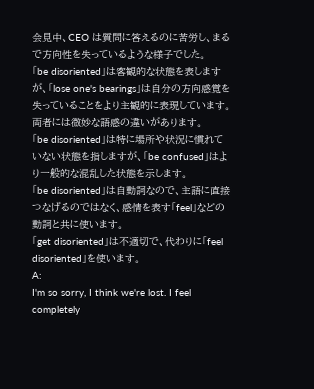会見中、CEO は質問に答えるのに苦労し、まるで方向性を失っているような様子でした。
「be disoriented」は客観的な状態を表しますが、「lose one's bearings」は自分の方向感覚を失っていることをより主観的に表現しています。両者には微妙な語感の違いがあります。
「be disoriented」は特に場所や状況に慣れていない状態を指しますが、「be confused」はより一般的な混乱した状態を示します。
「be disoriented」は自動詞なので、主語に直接つなげるのではなく、感情を表す「feel」などの動詞と共に使います。
「get disoriented」は不適切で、代わりに「feel disoriented」を使います。
A:
I'm so sorry, I think we're lost. I feel completely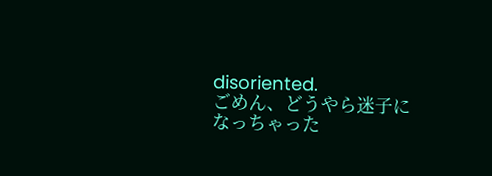disoriented.
ごめん、どうやら迷子になっちゃった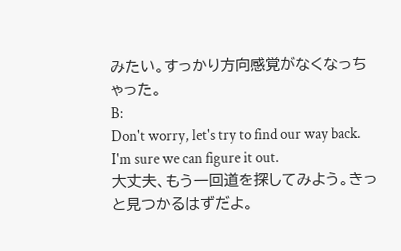みたい。すっかり方向感覚がなくなっちゃった。
B:
Don't worry, let's try to find our way back. I'm sure we can figure it out.
大丈夫、もう一回道を探してみよう。きっと見つかるはずだよ。